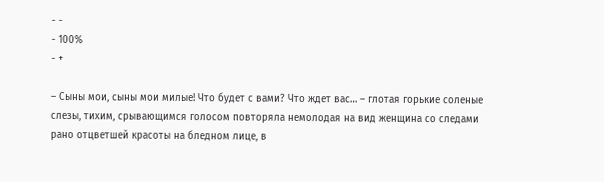- -
- 100%
- +

– Сыны мои, сыны мои милые! Что будет с вами? Что ждет вас… – глотая горькие соленые слезы, тихим, срывающимся голосом повторяла немолодая на вид женщина со следами рано отцветшей красоты на бледном лице, в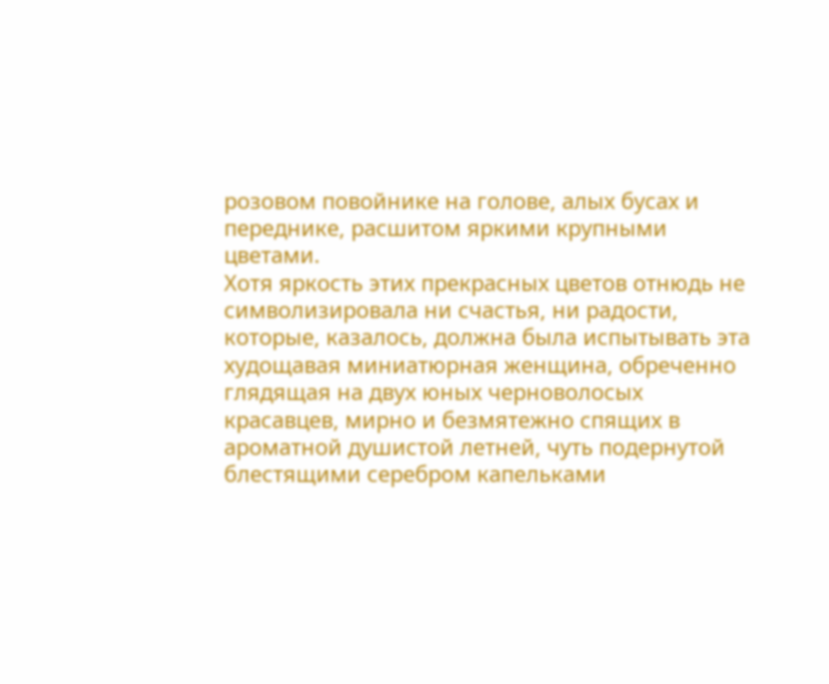розовом повойнике на голове, алых бусах и переднике, расшитом яркими крупными цветами.
Хотя яркость этих прекрасных цветов отнюдь не символизировала ни счастья, ни радости, которые, казалось, должна была испытывать эта худощавая миниатюрная женщина, обреченно глядящая на двух юных черноволосых красавцев, мирно и безмятежно спящих в ароматной душистой летней, чуть подернутой блестящими серебром капельками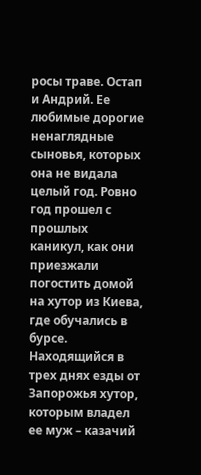росы траве. Остап и Андрий. Ее любимые дорогие ненаглядные сыновья, которых она не видала целый год. Ровно год прошел с прошлых каникул, как они приезжали погостить домой на хутор из Киева, где обучались в бурсе.
Находящийся в трех днях езды от Запорожья хутор, которым владел ее муж – казачий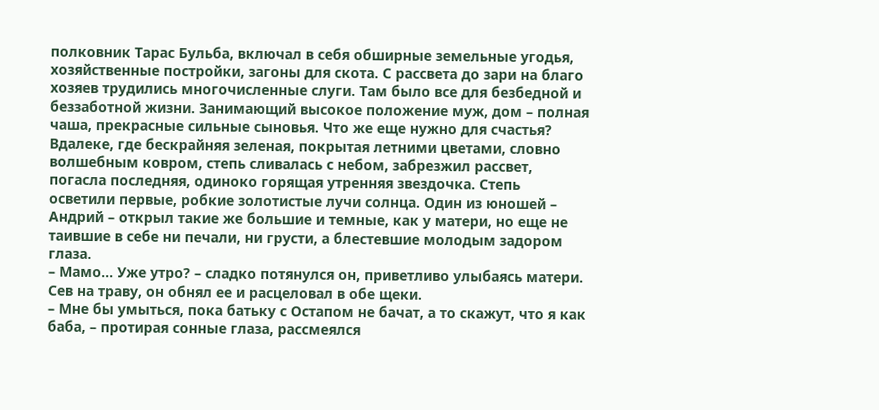полковник Тарас Бульба, включал в себя обширные земельные угодья, хозяйственные постройки, загоны для скота. С рассвета до зари на благо хозяев трудились многочисленные слуги. Там было все для безбедной и беззаботной жизни. Занимающий высокое положение муж, дом – полная чаша, прекрасные сильные сыновья. Что же еще нужно для счастья?
Вдалеке, где бескрайняя зеленая, покрытая летними цветами, словно волшебным ковром, степь сливалась с небом, забрезжил рассвет, погасла последняя, одиноко горящая утренняя звездочка. Степь осветили первые, робкие золотистые лучи солнца. Один из юношей – Андрий – открыл такие же большие и темные, как у матери, но еще не таившие в себе ни печали, ни грусти, а блестевшие молодым задором глаза.
– Мамо… Уже утро? – сладко потянулся он, приветливо улыбаясь матери.
Сев на траву, он обнял ее и расцеловал в обе щеки.
– Мне бы умыться, пока батьку с Остапом не бачат, а то скажут, что я как баба, – протирая сонные глаза, рассмеялся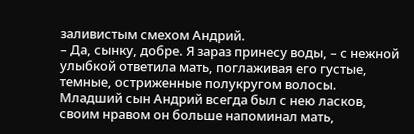заливистым смехом Андрий.
– Да, сынку, добре. Я зараз принесу воды, – с нежной улыбкой ответила мать, поглаживая его густые, темные, остриженные полукругом волосы.
Младший сын Андрий всегда был с нею ласков, своим нравом он больше напоминал мать,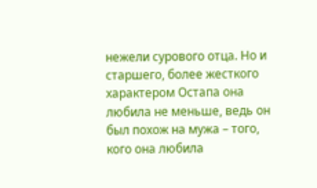нежели сурового отца. Но и старшего, более жесткого характером Остапа она любила не меньше, ведь он был похож на мужа – того, кого она любила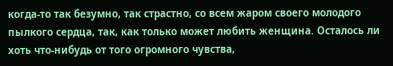когда-то так безумно, так страстно, со всем жаром своего молодого пылкого сердца, так, как только может любить женщина. Осталось ли хоть что-нибудь от того огромного чувства,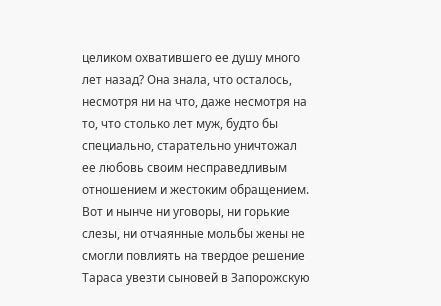целиком охватившего ее душу много лет назад? Она знала, что осталось, несмотря ни на что, даже несмотря на то, что столько лет муж, будто бы специально, старательно уничтожал ее любовь своим несправедливым отношением и жестоким обращением.
Вот и нынче ни уговоры, ни горькие слезы, ни отчаянные мольбы жены не смогли повлиять на твердое решение Тараса увезти сыновей в Запорожскую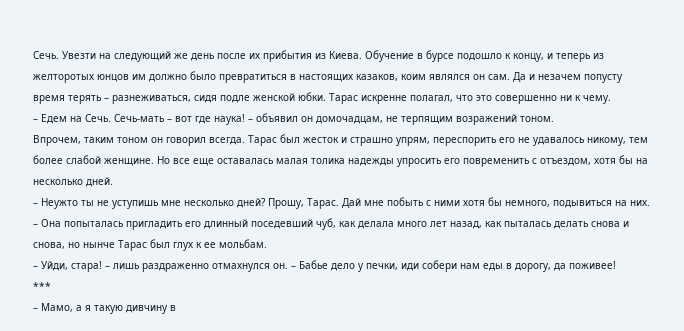Сечь. Увезти на следующий же день после их прибытия из Киева. Обучение в бурсе подошло к концу, и теперь из желторотых юнцов им должно было превратиться в настоящих казаков, коим являлся он сам. Да и незачем попусту время терять – разнеживаться, сидя подле женской юбки. Тарас искренне полагал, что это совершенно ни к чему.
– Едем на Сечь. Сечь-мать – вот где наука! – объявил он домочадцам, не терпящим возражений тоном.
Впрочем, таким тоном он говорил всегда. Тарас был жесток и страшно упрям, переспорить его не удавалось никому, тем более слабой женщине. Но все еще оставалась малая толика надежды упросить его повременить с отъездом, хотя бы на несколько дней.
– Неужто ты не уступишь мне несколько дней? Прошу, Тарас. Дай мне побыть с ними хотя бы немного, подывиться на них. – Она попыталась пригладить его длинный поседевший чуб, как делала много лет назад, как пыталась делать снова и снова, но нынче Тарас был глух к ее мольбам.
– Уйди, стара! – лишь раздраженно отмахнулся он. – Бабье дело у печки, иди собери нам еды в дорогу, да поживее!
***
– Мамо, а я такую дивчину в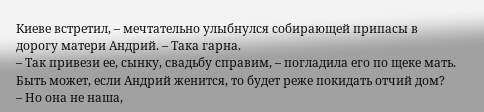Киеве встретил, – мечтательно улыбнулся собирающей припасы в дорогу матери Андрий. – Така гарна.
– Так привези ее, сынку, свадьбу справим, – погладила его по щеке мать.
Быть может, если Андрий женится, то будет реже покидать отчий дом?
– Но она не наша,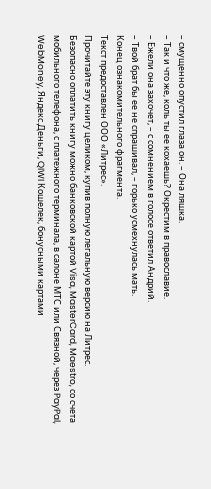– смущенно опустил глаза он. – Она ляшка.
– Так и что же, коль ты ее кохаешь? Окрестим в православие.
– Ежели она захочет, – с сомнением в голосе ответил Андрий.
– Твой брат бы ее не спрашивал, – горько усмехнулась мать.
Конец ознакомительного фрагмента.
Текст предоставлен ООО «Литрес».
Прочитайте эту книгу целиком, купив полную легальную версию на Литрес.
Безопасно оплатить книгу можно банковской картой Visa, MasterCard, Maestro, со счета мобильного телефона, с платежного терминала, в салоне МТС или Связной, через PayPal, WebMoney, Яндекс.Деньги, QIWI Кошелек, бонусными картами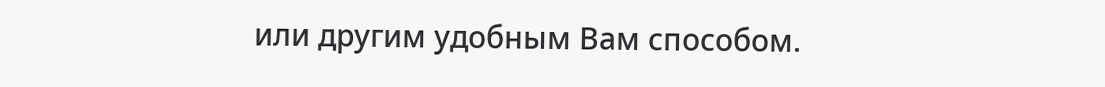или другим удобным Вам способом.